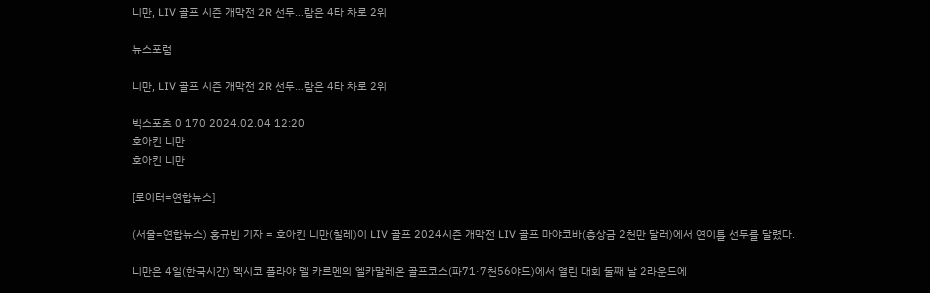니만, LIV 골프 시즌 개막전 2R 선두…람은 4타 차로 2위

뉴스포럼

니만, LIV 골프 시즌 개막전 2R 선두…람은 4타 차로 2위

빅스포츠 0 170 2024.02.04 12:20
호아킨 니만
호아킨 니만

[로이터=연합뉴스]

(서울=연합뉴스) 홍규빈 기자 = 호아킨 니만(칠레)이 LIV 골프 2024시즌 개막전 LIV 골프 마야코바(총상금 2천만 달러)에서 연이틀 선두를 달렸다.

니만은 4일(한국시간) 멕시코 플라야 델 카르멘의 엘카말레온 골프코스(파71·7천56야드)에서 열린 대회 둘째 날 2라운드에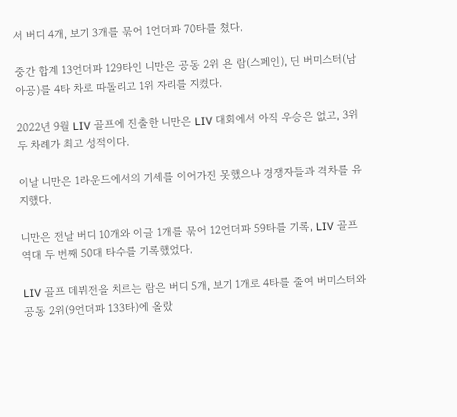서 버디 4개, 보기 3개를 묶어 1언더파 70타를 쳤다.

중간 합계 13언더파 129타인 니만은 공동 2위 욘 람(스페인), 딘 버미스터(남아공)를 4타 차로 따돌리고 1위 자리를 지켰다.

2022년 9월 LIV 골프에 진출한 니만은 LIV 대회에서 아직 우승은 없고, 3위 두 차례가 최고 성적이다.

이날 니만은 1라운드에서의 기세를 이어가진 못했으나 경쟁자들과 격차를 유지했다.

니만은 전날 버디 10개와 이글 1개를 묶어 12언더파 59타를 기록, LIV 골프 역대 두 번째 50대 타수를 기록했었다.

LIV 골프 데뷔전을 치르는 람은 버디 5개, 보기 1개로 4타를 줄여 버미스터와 공동 2위(9언더파 133타)에 올랐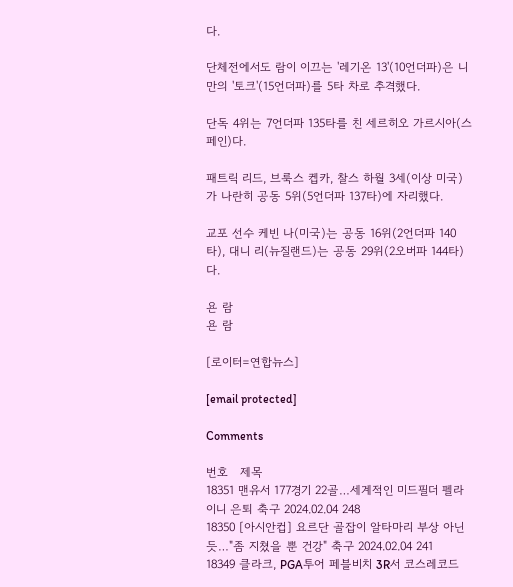다.

단체전에서도 람이 이끄는 '레기온 13'(10언더파)은 니만의 '토크'(15언더파)를 5타 차로 추격했다.

단독 4위는 7언더파 135타를 친 세르히오 가르시아(스페인)다.

패트릭 리드, 브룩스 켑카, 찰스 하월 3세(이상 미국)가 나란히 공동 5위(5언더파 137타)에 자리했다.

교포 선수 케빈 나(미국)는 공동 16위(2언더파 140타), 대니 리(뉴질랜드)는 공동 29위(2오버파 144타)다.

욘 람
욘 람

[로이터=연합뉴스]

[email protected]

Comments

번호   제목
18351 맨유서 177경기 22골…세계적인 미드필더 펠라이니 은퇴 축구 2024.02.04 248
18350 [아시안컵] 요르단 골잡이 알타마리 부상 아닌 듯…"좀 지쳤을 뿐 건강" 축구 2024.02.04 241
18349 클라크, PGA투어 페블비치 3R서 코스레코드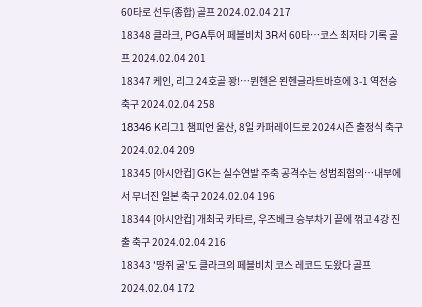60타로 선두(종합) 골프 2024.02.04 217
18348 클라크, PGA투어 페블비치 3R서 60타…코스 최저타 기록 골프 2024.02.04 201
18347 케인, 리그 24호골 꽝!…뮌헨은 묀헨글라트바흐에 3-1 역전승 축구 2024.02.04 258
18346 K리그1 챔피언 울산, 8일 카퍼레이드로 2024시즌 출정식 축구 2024.02.04 209
18345 [아시안컵] GK는 실수연발 주축 공격수는 성범죄혐의…내부에서 무너진 일본 축구 2024.02.04 196
18344 [아시안컵] 개최국 카타르, 우즈베크 승부차기 끝에 꺾고 4강 진출 축구 2024.02.04 216
18343 '땅쥐 굴'도 클라크의 페블비치 코스 레코드 도왔다 골프 2024.02.04 172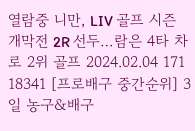열람중 니만, LIV 골프 시즌 개막전 2R 선두…람은 4타 차로 2위 골프 2024.02.04 171
18341 [프로배구 중간순위] 3일 농구&배구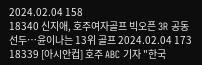2024.02.04 158
18340 신지애, 호주여자골프 빅오픈 3R 공동 선두…윤이나는 13위 골프 2024.02.04 173
18339 [아시안컵] 호주 ABC 기자 "한국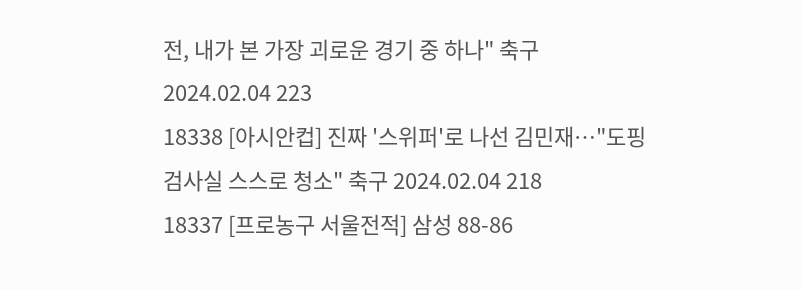전, 내가 본 가장 괴로운 경기 중 하나" 축구 2024.02.04 223
18338 [아시안컵] 진짜 '스위퍼'로 나선 김민재…"도핑 검사실 스스로 청소" 축구 2024.02.04 218
18337 [프로농구 서울전적] 삼성 88-86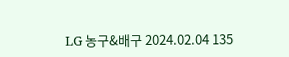LG 농구&배구 2024.02.04 135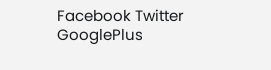Facebook Twitter GooglePlus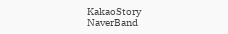KakaoStory NaverBand